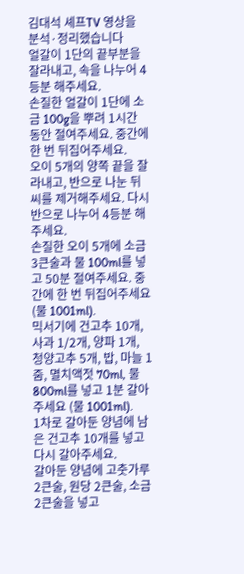김대석 셰프TV 영상을 분석·정리했습니다
얼갈이 1단의 끝부분을 잘라내고, 속을 나누어 4등분 해주세요.
손질한 얼갈이 1단에 소금 100g을 뿌려 1시간 동안 절여주세요. 중간에 한 번 뒤집어주세요.
오이 5개의 양쪽 끝을 잘라내고, 반으로 나눈 뒤 씨를 제거해주세요. 다시 반으로 나누어 4등분 해주세요.
손질한 오이 5개에 소금 3큰술과 물 100ml를 넣고 50분 절여주세요. 중간에 한 번 뒤집어주세요 (물 1001ml).
믹서기에 건고추 10개, 사과 1/2개, 양파 1개, 청양고추 5개, 밥, 마늘 1줌, 멸치액젓 70ml, 물 800ml를 넣고 1분 갈아주세요 (물 1001ml).
1차로 갈아둔 양념에 남은 건고추 10개를 넣고 다시 갈아주세요.
갈아둔 양념에 고춧가루 2큰술, 원당 2큰술, 소금 2큰술을 넣고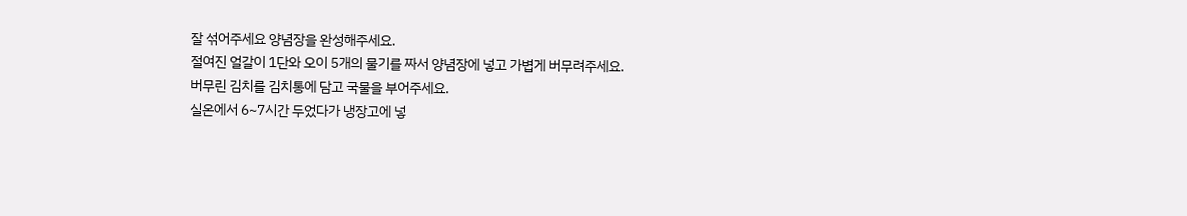잘 섞어주세요 양념장을 완성해주세요.
절여진 얼갈이 1단와 오이 5개의 물기를 짜서 양념장에 넣고 가볍게 버무려주세요.
버무린 김치를 김치통에 담고 국물을 부어주세요.
실온에서 6~7시간 두었다가 냉장고에 넣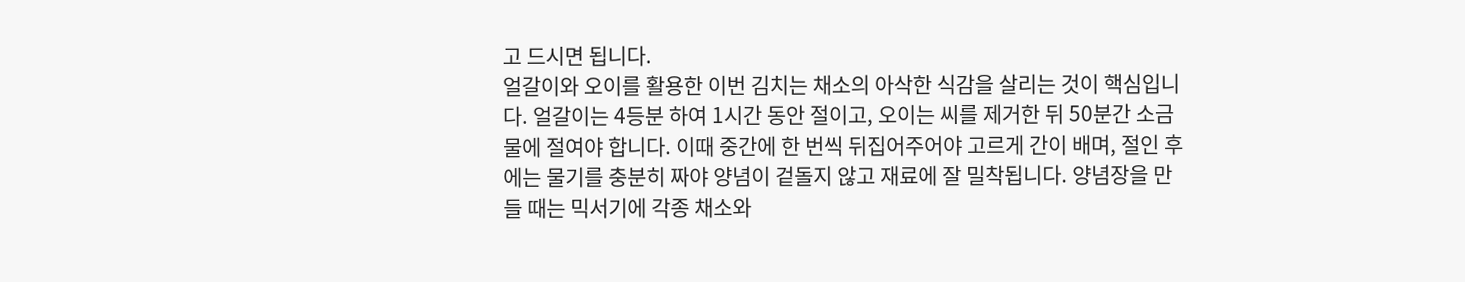고 드시면 됩니다.
얼갈이와 오이를 활용한 이번 김치는 채소의 아삭한 식감을 살리는 것이 핵심입니다. 얼갈이는 4등분 하여 1시간 동안 절이고, 오이는 씨를 제거한 뒤 50분간 소금물에 절여야 합니다. 이때 중간에 한 번씩 뒤집어주어야 고르게 간이 배며, 절인 후에는 물기를 충분히 짜야 양념이 겉돌지 않고 재료에 잘 밀착됩니다. 양념장을 만들 때는 믹서기에 각종 채소와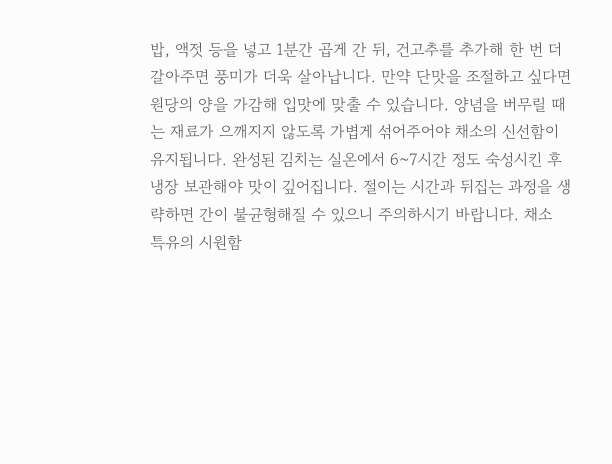밥, 액젓 등을 넣고 1분간 곱게 간 뒤, 건고추를 추가해 한 번 더 갈아주면 풍미가 더욱 살아납니다. 만약 단맛을 조절하고 싶다면 원당의 양을 가감해 입맛에 맞출 수 있습니다. 양념을 버무릴 때는 재료가 으깨지지 않도록 가볍게 섞어주어야 채소의 신선함이 유지됩니다. 완성된 김치는 실온에서 6~7시간 정도 숙성시킨 후 냉장 보관해야 맛이 깊어집니다. 절이는 시간과 뒤집는 과정을 생략하면 간이 불균형해질 수 있으니 주의하시기 바랍니다. 채소 특유의 시원함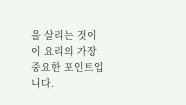을 살리는 것이 이 요리의 가장 중요한 포인트입니다.